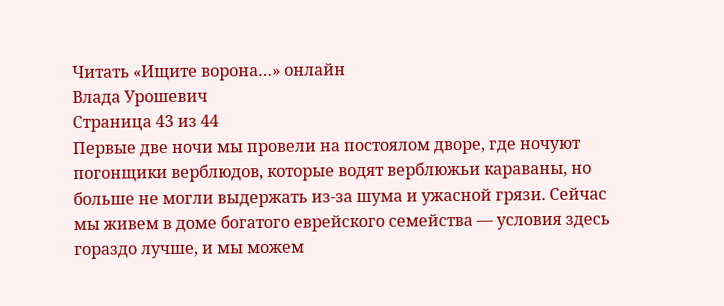Читать «Ищите ворона…» онлайн
Влада Урошевич
Страница 43 из 44
Первые две ночи мы провели на постоялом дворе, где ночуют погонщики верблюдов, которые водят верблюжьи караваны, но больше не могли выдержать из-за шума и ужасной грязи. Сейчас мы живем в доме богатого еврейского семейства — условия здесь гораздо лучше, и мы можем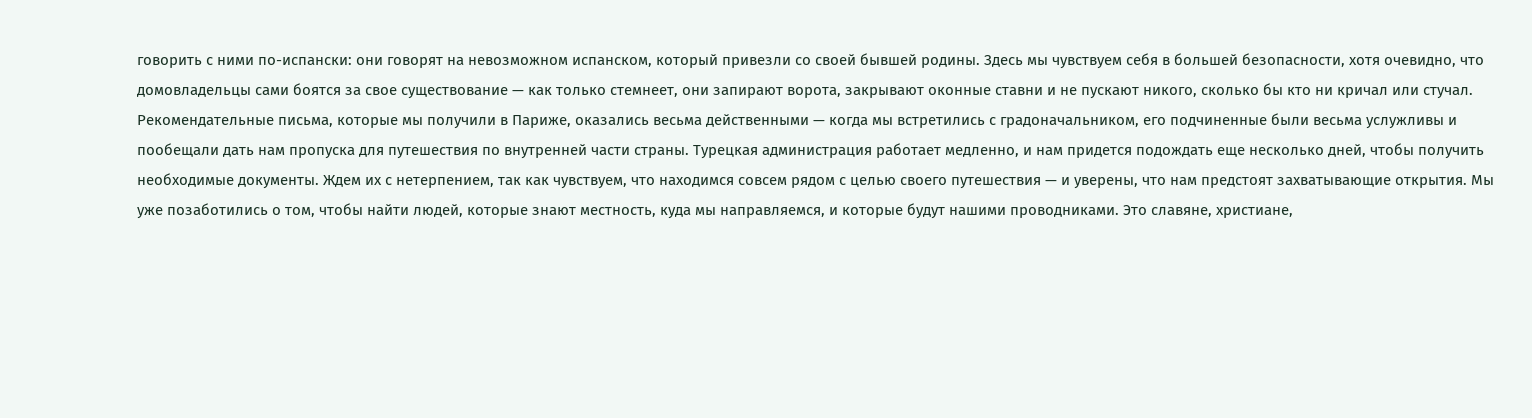говорить с ними по-испански: они говорят на невозможном испанском, который привезли со своей бывшей родины. Здесь мы чувствуем себя в большей безопасности, хотя очевидно, что домовладельцы сами боятся за свое существование — как только стемнеет, они запирают ворота, закрывают оконные ставни и не пускают никого, сколько бы кто ни кричал или стучал.
Рекомендательные письма, которые мы получили в Париже, оказались весьма действенными — когда мы встретились с градоначальником, его подчиненные были весьма услужливы и пообещали дать нам пропуска для путешествия по внутренней части страны. Турецкая администрация работает медленно, и нам придется подождать еще несколько дней, чтобы получить необходимые документы. Ждем их с нетерпением, так как чувствуем, что находимся совсем рядом с целью своего путешествия — и уверены, что нам предстоят захватывающие открытия. Мы уже позаботились о том, чтобы найти людей, которые знают местность, куда мы направляемся, и которые будут нашими проводниками. Это славяне, христиане,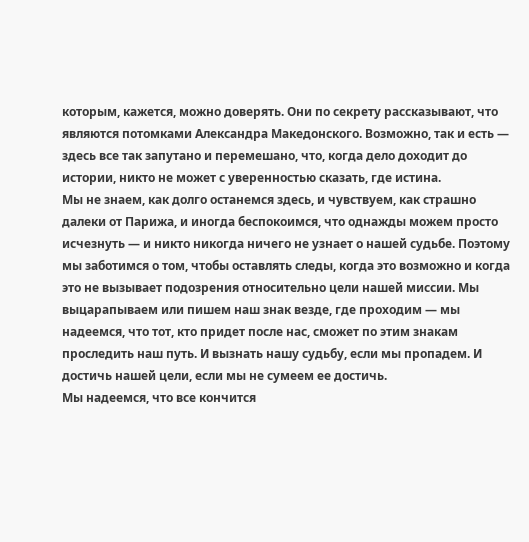которым, кажется, можно доверять. Они по секрету рассказывают, что являются потомками Александра Македонского. Возможно, так и есть — здесь все так запутано и перемешано, что, когда дело доходит до истории, никто не может с уверенностью сказать, где истина.
Мы не знаем, как долго останемся здесь, и чувствуем, как страшно далеки от Парижа, и иногда беспокоимся, что однажды можем просто исчезнуть — и никто никогда ничего не узнает о нашей судьбе. Поэтому мы заботимся о том, чтобы оставлять следы, когда это возможно и когда это не вызывает подозрения относительно цели нашей миссии. Мы выцарапываем или пишем наш знак везде, где проходим — мы надеемся, что тот, кто придет после нас, сможет по этим знакам проследить наш путь. И вызнать нашу судьбу, если мы пропадем. И достичь нашей цели, если мы не сумеем ее достичь.
Мы надеемся, что все кончится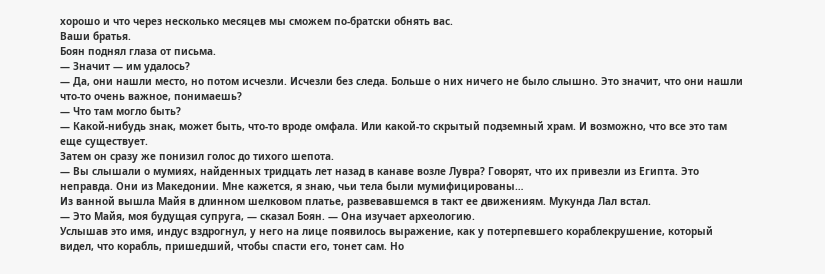хорошо и что через несколько месяцев мы сможем по-братски обнять вас.
Ваши братья.
Боян поднял глаза от письма.
— Значит — им удалось?
— Да, они нашли место, но потом исчезли. Исчезли без следа. Больше о них ничего не было слышно. Это значит, что они нашли что-то очень важное, понимаешь?
— Что там могло быть?
— Какой-нибудь знак, может быть, что-то вроде омфала. Или какой-то скрытый подземный храм. И возможно, что все это там еще существует.
Затем он сразу же понизил голос до тихого шепота.
— Вы слышали о мумиях, найденных тридцать лет назад в канаве возле Лувра? Говорят, что их привезли из Египта. Это неправда. Они из Македонии. Мне кажется, я знаю, чьи тела были мумифицированы…
Из ванной вышла Майя в длинном шелковом платье, развевавшемся в такт ее движениям. Мукунда Лал встал.
— Это Майя, моя будущая супруга, — сказал Боян. — Она изучает археологию.
Услышав это имя, индус вздрогнул, у него на лице появилось выражение, как у потерпевшего кораблекрушение, который видел, что корабль, пришедший, чтобы спасти его, тонет сам. Но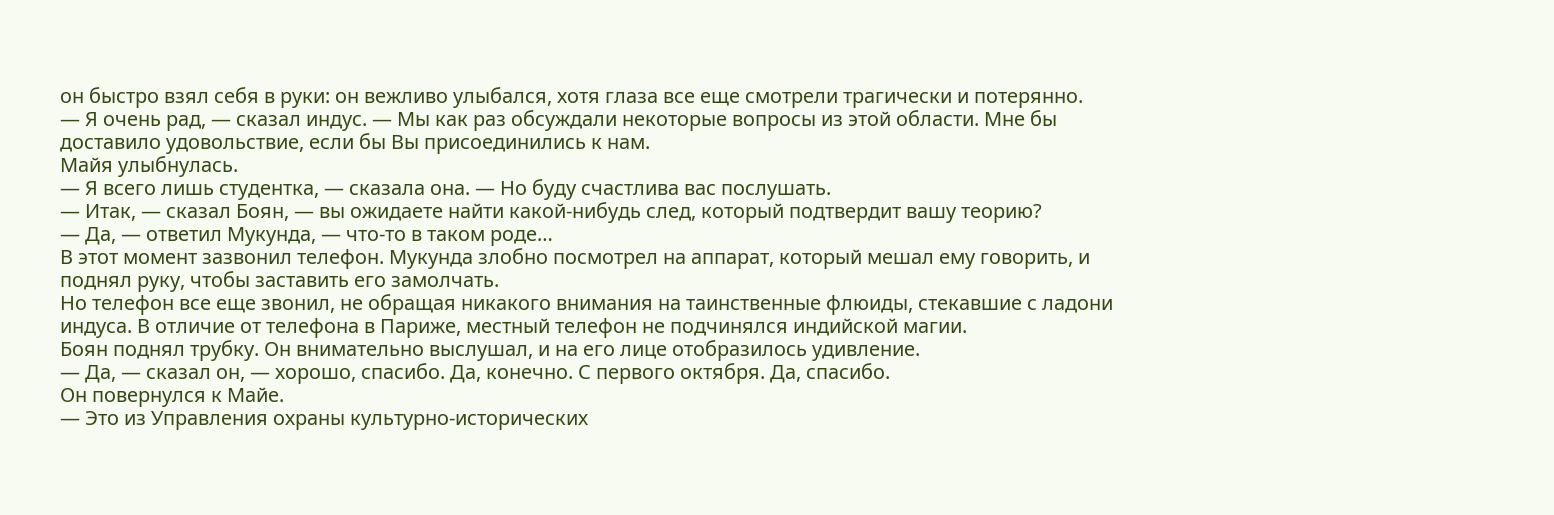он быстро взял себя в руки: он вежливо улыбался, хотя глаза все еще смотрели трагически и потерянно.
— Я очень рад, — сказал индус. — Мы как раз обсуждали некоторые вопросы из этой области. Мне бы доставило удовольствие, если бы Вы присоединились к нам.
Майя улыбнулась.
— Я всего лишь студентка, — сказала она. — Но буду счастлива вас послушать.
— Итак, — сказал Боян, — вы ожидаете найти какой-нибудь след, который подтвердит вашу теорию?
— Да, — ответил Мукунда, — что-то в таком роде…
В этот момент зазвонил телефон. Мукунда злобно посмотрел на аппарат, который мешал ему говорить, и поднял руку, чтобы заставить его замолчать.
Но телефон все еще звонил, не обращая никакого внимания на таинственные флюиды, стекавшие с ладони индуса. В отличие от телефона в Париже, местный телефон не подчинялся индийской магии.
Боян поднял трубку. Он внимательно выслушал, и на его лице отобразилось удивление.
— Да, — сказал он, — хорошо, спасибо. Да, конечно. С первого октября. Да, спасибо.
Он повернулся к Майе.
— Это из Управления охраны культурно-исторических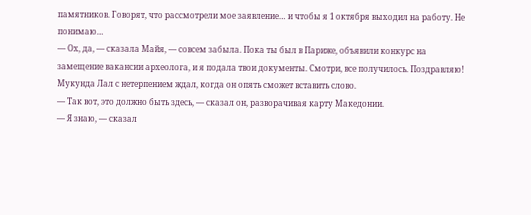памятников. Говорят, что рассмотрели мое заявление… и чтобы я 1 октября выходил на работу. Не понимаю…
— Ох, да, — сказала Майя, — совсем забыла. Пока ты был в Париже, объявили конкурс на замещение вакансии археолога, и я подала твои документы. Смотри, все получилось. Поздравляю!
Мукунда Лал с нетерпением ждал, когда он опять сможет вставить слово.
— Так вот, это должно быть здесь, — сказал он, разворачивая карту Македонии.
— Я знаю, — сказал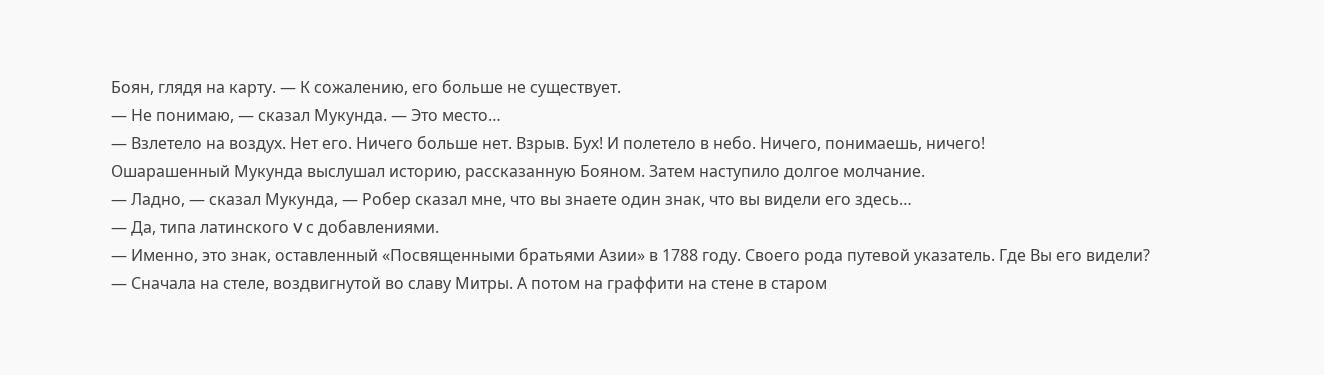Боян, глядя на карту. — К сожалению, его больше не существует.
— Не понимаю, — сказал Мукунда. — Это место…
— Взлетело на воздух. Нет его. Ничего больше нет. Взрыв. Бух! И полетело в небо. Ничего, понимаешь, ничего!
Ошарашенный Мукунда выслушал историю, рассказанную Бояном. Затем наступило долгое молчание.
— Ладно, — сказал Мукунда, — Робер сказал мне, что вы знаете один знак, что вы видели его здесь…
— Да, типа латинского V с добавлениями.
— Именно, это знак, оставленный «Посвященными братьями Азии» в 1788 году. Своего рода путевой указатель. Где Вы его видели?
— Сначала на стеле, воздвигнутой во славу Митры. А потом на граффити на стене в старом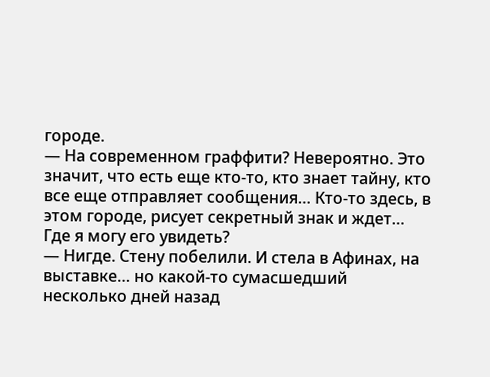городе.
— На современном граффити? Невероятно. Это значит, что есть еще кто-то, кто знает тайну, кто все еще отправляет сообщения… Кто-то здесь, в этом городе, рисует секретный знак и ждет… Где я могу его увидеть?
— Нигде. Стену побелили. И стела в Афинах, на выставке… но какой-то сумасшедший несколько дней назад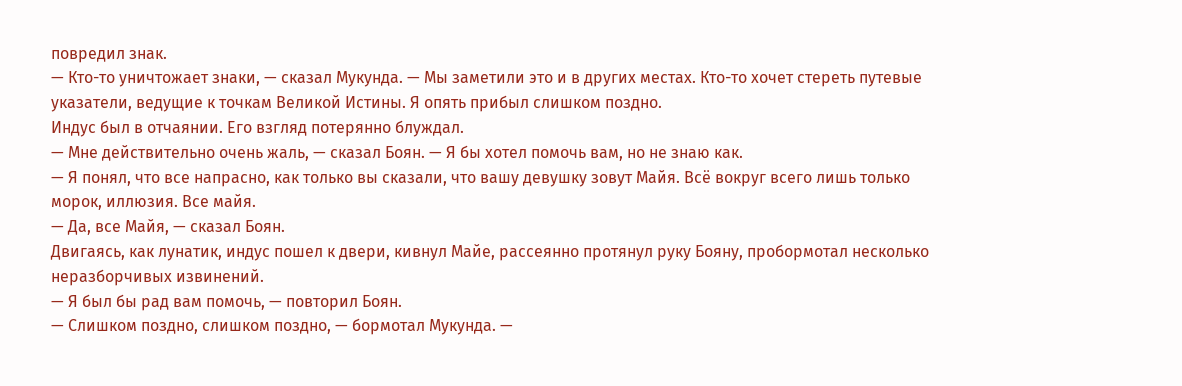повредил знак.
— Кто-то уничтожает знаки, — сказал Мукунда. — Мы заметили это и в других местах. Кто-то хочет стереть путевые указатели, ведущие к точкам Великой Истины. Я опять прибыл слишком поздно.
Индус был в отчаянии. Его взгляд потерянно блуждал.
— Мне действительно очень жаль, — сказал Боян. — Я бы хотел помочь вам, но не знаю как.
— Я понял, что все напрасно, как только вы сказали, что вашу девушку зовут Майя. Всё вокруг всего лишь только морок, иллюзия. Все майя.
— Да, все Майя, — сказал Боян.
Двигаясь, как лунатик, индус пошел к двери, кивнул Майе, рассеянно протянул руку Бояну, пробормотал несколько неразборчивых извинений.
— Я был бы рад вам помочь, — повторил Боян.
— Слишком поздно, слишком поздно, — бормотал Мукунда. —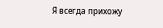Я всегда прихожу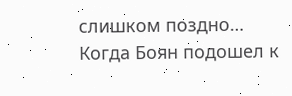слишком поздно…
Когда Боян подошел к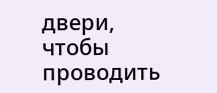двери, чтобы проводить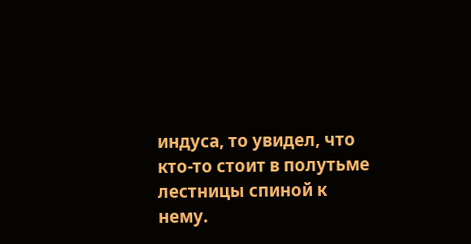индуса, то увидел, что кто-то стоит в полутьме лестницы спиной к нему.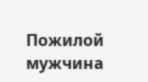Пожилой мужчина